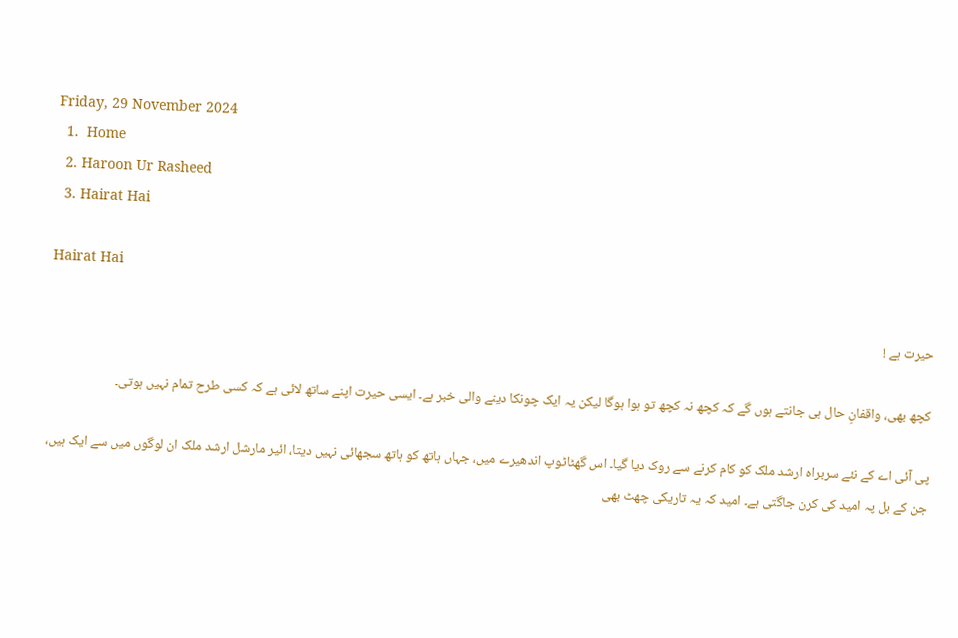Friday, 29 November 2024
  1.  Home
  2. Haroon Ur Rasheed
  3. Hairat Hai

Hairat Hai

حیرت ہے !

کچھ بھی، واقفانِ حال ہی جانتے ہوں گے کہ کچھ نہ کچھ تو ہوا ہوگا لیکن یہ ایک چونکا دینے والی خبر ہے۔ ایسی حیرت اپنے ساتھ لائی ہے کہ کسی طرح تمام نہیں ہوتی۔

پی آئی اے کے نئے سربراہ ارشد ملک کو کام کرنے سے روک دیا گیا۔ اس گھٹاٹوپ اندھیرے میں، جہاں ہاتھ کو ہاتھ سجھائی نہیں دیتا، ائیر مارشل ارشد ملک ان لوگوں میں سے ایک ہیں، جن کے بل پہ امید کی کرن جاگتی ہے۔ امید کہ یہ تاریکی چھٹ بھی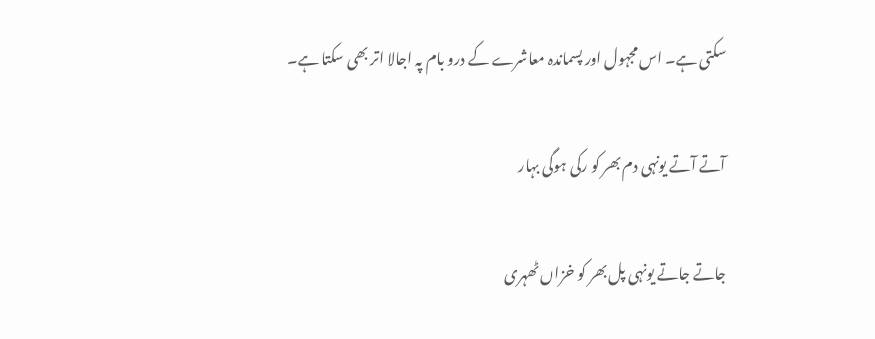سکتی ہے۔ اس مجہول اور پسماندہ معاشرے کے درو بام پہ اجالا اتر بھی سکتا ہے۔

آتے آتے یونہی دم بھر کو رکی ہوگی بہار

جاتے جاتے یونہی پل بھر کو خزاں ٹھہری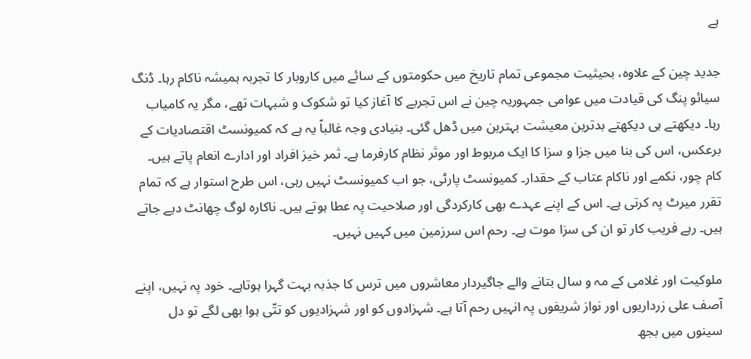ہے

جدید چین کے علاوہ، بحیثیت مجموعی تمام تاریخ میں حکومتوں کے سائے میں کاروبار کا تجربہ ہمیشہ ناکام رہا۔ ڈنگ سیائو پنگ کی قیادت میں عوامی جمہوریہ چین نے اس تجربے کا آغاز کیا تو شکوک و شبہات تھے، مگر یہ کامیاب رہا۔ دیکھتے ہی دیکھتے بدترین معیشت بہترین میں ڈھل گئی۔ بنیادی وجہ غالباً یہ ہے کہ کمیونسٹ اقتصادیات کے برعکس، اس کی بنا میں جزا و سزا کا ایک مربوط اور موثر نظام کارفرما ہے۔ ثمر خیز افراد اور ادارے انعام پاتے ہیں۔ کام چور، نکمے اور ناکام عتاب کے حقدار۔ کمیونسٹ پارٹی، جو اب کمیونسٹ نہیں رہی، اس طرح استوار ہے کہ تمام تقرر میرٹ پہ کرتی ہے۔ اس کے اپنے عہدے بھی کارکردگی اور صلاحیت پہ عطا ہوتے ہیں۔ ناکارہ لوگ چھانٹ دیے جاتے ہیں۔ رہے فریب کار تو ان کی سزا موت ہے۔ رحم اس سرزمین میں کہیں نہیں۔

ملوکیت اور غلامی کے مہ و سال بتانے والے جاگیردار معاشروں میں ترس کا جذبہ بہت گہرا ہوتاہے۔ خود پہ نہیں، اپنے آصف علی زرداریوں اور نواز شریفوں پہ انہیں رحم آتا ہے۔ شہزادوں کو اور شہزادیوں کو تتّی ہوا بھی لگے تو دل سینوں میں بجھ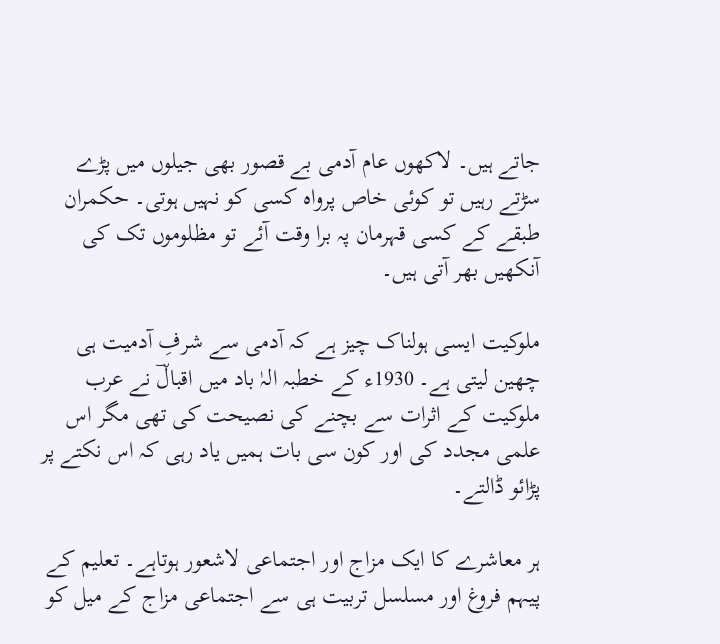جاتے ہیں۔ لاکھوں عام آدمی بے قصور بھی جیلوں میں پڑے سڑتے رہیں تو کوئی خاص پرواہ کسی کو نہیں ہوتی۔ حکمران طبقے کے کسی قہرمان پہ برا وقت آئے تو مظلوموں تک کی آنکھیں بھر آتی ہیں۔

ملوکیت ایسی ہولناک چیز ہے کہ آدمی سے شرفِ آدمیت ہی چھین لیتی ہے۔ 1930ء کے خطبہ الہٰ باد میں اقبالؔ نے عرب ملوکیت کے اثرات سے بچنے کی نصیحت کی تھی مگر اس علمی مجدد کی اور کون سی بات ہمیں یاد رہی کہ اس نکتے پر پڑائو ڈالتے۔

ہر معاشرے کا ایک مزاج اور اجتماعی لاشعور ہوتاہے۔ تعلیم کے پیہم فروغ اور مسلسل تربیت ہی سے اجتماعی مزاج کے میل کو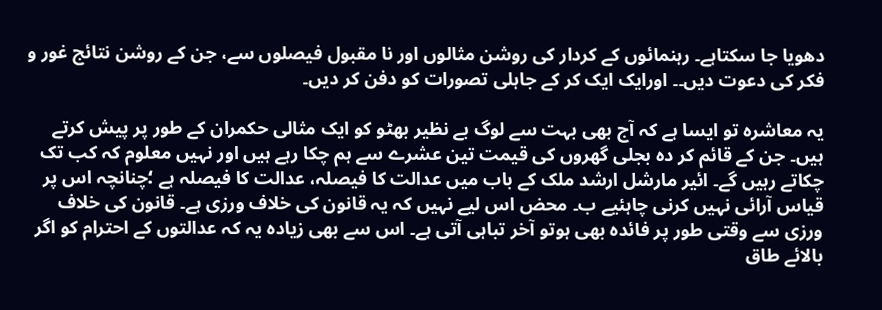دھویا جا سکتاہے۔ رہنمائوں کے کردار کی روشن مثالوں اور نا مقبول فیصلوں سے، جن کے روشن نتائج غور و فکر کی دعوت دیں۔۔ اورایک ایک کر کے جاہلی تصورات کو دفن کر دیں۔

یہ معاشرہ تو ایسا ہے کہ آج بھی بہت سے لوگ بے نظیر بھٹو کو ایک مثالی حکمران کے طور پر پیش کرتے ہیں۔ جن کے قائم کر دہ بجلی گھروں کی قیمت تین عشرے سے ہم چکا رہے ہیں اور نہیں معلوم کہ کب تک چکاتے رہیں گے۔ ائیر مارشل ارشد ملک کے باب میں عدالت کا فیصلہ، عدالت کا فیصلہ ہے ؛چنانچہ اس پر قیاس آرائی نہیں کرنی چاہئیے ب۔ محض اس لیے نہیں کہ یہ قانون کی خلاف ورزی ہے۔ قانون کی خلاف ورزی سے وقتی طور پر فائدہ بھی ہوتو آخر تباہی آتی ہے۔ اس سے بھی زیادہ یہ کہ عدالتوں کے احترام کو اگر بالائے طاق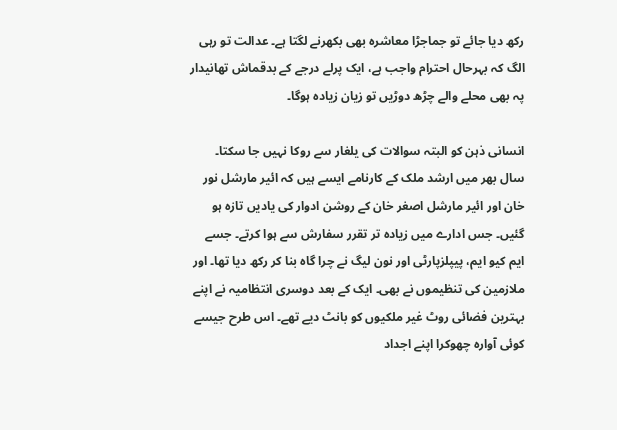رکھ دیا جائے تو جماجڑا معاشرہ بھی بکھرنے لگتا ہے۔ عدالت تو رہی الگ کہ بہرحال احترام واجب ہے، ایک پرلے درجے کے بدقماش تھانیدار پہ بھی محلے والے چڑھ دوڑیں تو زیان زیادہ ہوگا۔

انسانی ذہن کو البتہ سوالات کی یلغار سے روکا نہیں جا سکتا۔ سال بھر میں ارشد ملک کے کارنامے ایسے ہیں کہ ائیر مارشل نور خان اور ائیر مارشل اصغر خان کے روشن ادوار کی یادیں تازہ ہو گئیں۔ جس ادارے میں زیادہ تر تقرر سفارش سے ہوا کرتے۔ جسے ایم کیو ایم، پیپلزپارٹی اور نون لیگ نے چرا گاہ بنا کر رکھ دیا تھا۔ اور ملازمین کی تنظیموں نے بھی۔ ایک کے بعد دوسری انتظامیہ نے اپنے بہترین فضائی روٹ غیر ملکیوں کو بانٹ دیے تھے۔ اس طرح جیسے کوئی آوارہ چھوکرا اپنے اجداد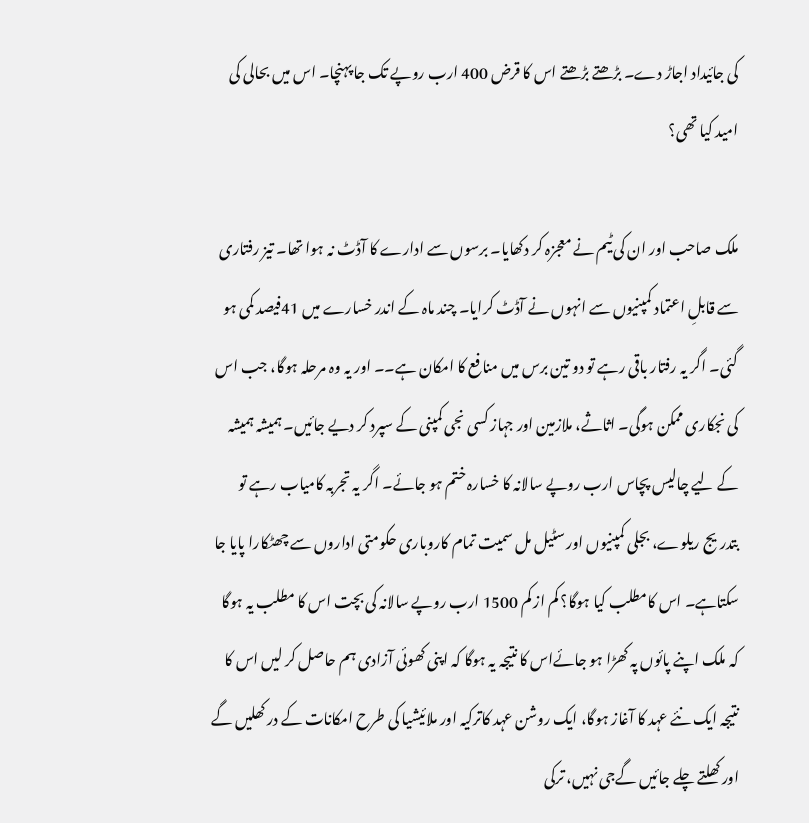کی جائیداد اجاڑ دے۔ بڑھتے بڑھتے اس کا قرض 400 ارب روپے تک جا پہنچا۔ اس میں بحالی کی امید کیا تھی؟

ملک صاحب اور ان کی ٹیم نے معجزہ کر دکھایا۔ برسوں سے ادارے کا آڈٹ نہ ہوا تھا۔ تیز رفتاری سے قابلِ اعتماد کمپنیوں سے انہوں نے آڈٹ کرایا۔ چند ماہ کے اندر خسارے میں 41فیصد کمی ہو گئی۔ اگر یہ رفتار باقی رہے تو دو تین برس میں منافع کا امکان ہے۔۔ اور یہ وہ مرحلہ ہوگا، جب اس کی نجکاری ممکن ہوگی۔ اثاثے، ملازمین اور جہاز کسی نجی کمپنی کے سپرد کر دیے جائیں۔ ہمیشہ ہمیشہ کے لیے چالیس پچاس ارب روپے سالانہ کا خسارہ ختم ہو جائے۔ اگر یہ تجربہ کامیاب رہے تو بتدریج ریلوے، بجلی کمپنیوں اور سٹیل مل سمیت تمام کاروباری حکومتی اداروں سے چھٹکارا پایا جا سکتاہے۔ اس کامطلب کیا ہوگا؟ کم از کم 1500 ارب روپے سالانہ کی بچت اس کا مطلب یہ ہوگا کہ ملک اپنے پائوں پہ کھڑا ہو جائےاس کا نتیجہ یہ ہوگا کہ اپنی کھوئی آزادی ہم حاصل کر لیں اس کا نتیجہ ایک نئے عہد کا آغاز ہوگا، ایک روشن عہد کاترکیہ اور ملائیشیا کی طرح امکانات کے در کھلیں گے اور کھلتے چلے جائیں گےجی نہیں، ترکی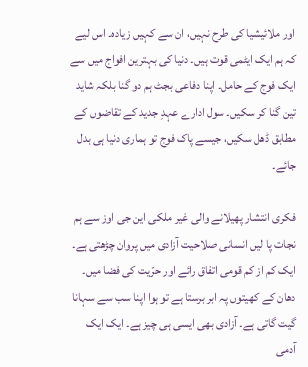اور ملائیشیا کی طرح نہیں، ان سے کہیں زیادہ۔ اس لیے کہ ہم ایک ایٹمی قوت ہیں۔ دنیا کی بہترین افواج میں سے ایک فوج کے حامل۔ اپنا دفاعی بجٹ ہم دو گنا بلکہ شاید تین گنا کر سکیں۔ سول ادارے عہدِ جدید کے تقاضوں کے مطابق ڈھل سکیں، جیسے پاک فوج تو ہماری دنیا ہی بدل جائے۔

فکری انتشار پھیلانے والی غیر ملکی این جی اوز سے ہم نجات پا لیں انسانی صلاحیت آزادی میں پروان چڑھتی ہے۔ ایک کم از کم قومی اتفاق رائے اور حرّیت کی فضا میں۔ دھان کے کھیتوں پہ ابر برستا ہے تو ہوا اپنا سب سے سہانا گیت گاتی ہے۔ آزادی بھی ایسی ہی چیز ہے۔ ایک ایک آدمی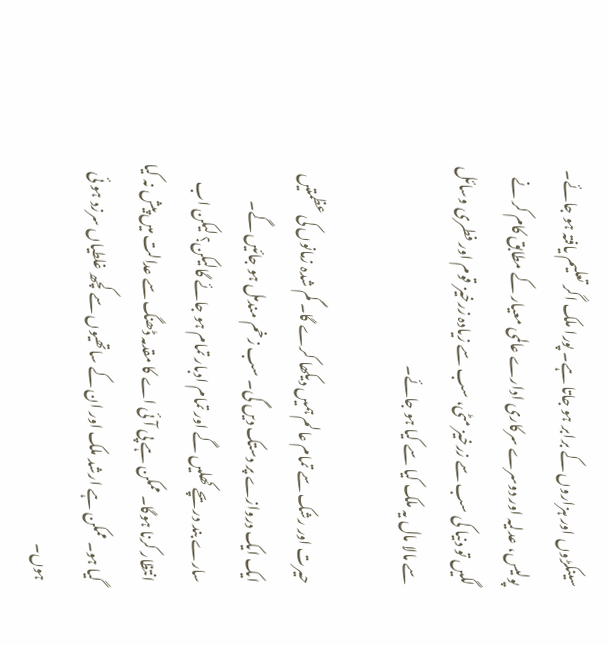سینکڑوں اور ہزاروں کے برابر ہو جاتا ہے۔ پورا ملک اگر تعلیم یافتہ ہو جائے۔ پولیس، عدلیہ اور دوسرے سرکاری ادارے عالمی معیار کے مطابق کام کر نے لگیں تو دنیا کی سب سے زرخیز مٹی، سب سے زیادہ زرخیز قوم اور فطری وسائل سے مالا مال یہ ملک کیا سے کیا ہو جائے۔

حیرت اور رشک سے تمام عالم ہمیں دیکھا کرے گا۔ گم شدہ زمانوں کی عظمتیں ایک ایک دروازے پر دستک دیں گی۔ سب زخم مندمل ہو جائیں گے۔ سارے بند دریچے کھلیں گے اور تمام ادبار تمام ہو جائے گالیکن؟ لیکن اب انتظار کرنا ہوگا۔ ممکن ہے پی آئی اے کا مقدمہ ڈھنگ سے عدالت میں پیش نہ کیا گیا ہو۔ ممکن ہے ارشد ملک اور ان کے ساتھیوں سے کچھ غلطیاں سرزد ہو ئی ہوں۔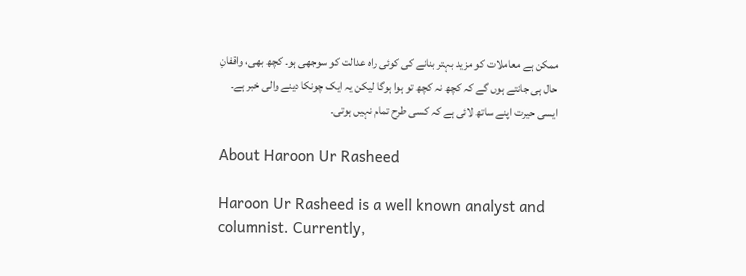ممکن ہے معاملات کو مزید بہتر بنانے کی کوئی راہ عدالت کو سوجھی ہو۔ کچھ بھی، واقفانِ حال ہی جانتے ہوں گے کہ کچھ نہ کچھ تو ہوا ہوگا لیکن یہ ایک چونکا دینے والی خبر ہے۔ ایسی حیرت اپنے ساتھ لائی ہے کہ کسی طرح تمام نہیں ہوتی۔

About Haroon Ur Rasheed

Haroon Ur Rasheed is a well known analyst and columnist. Currently,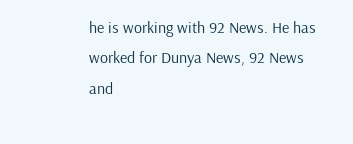he is working with 92 News. He has worked for Dunya News, 92 News and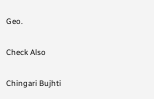Geo.

Check Also

Chingari Bujhti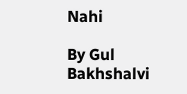Nahi

By Gul Bakhshalvi